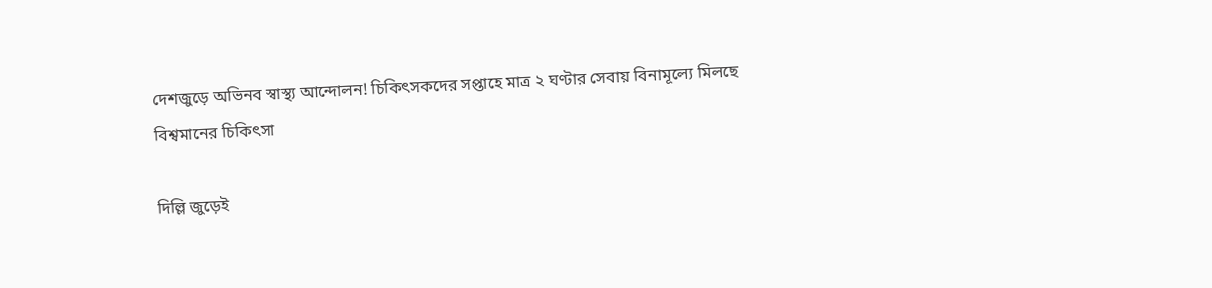দেশজুড়ে অভিনব স্বাস্থ্য আন্দোলন! চিকিৎসকদের সপ্তাহে মাত্র ২ ঘণ্টার সেবায় বিনামূল্যে মিলছে বিশ্বমানের চিকিৎসা

দিল্লি জুড়েই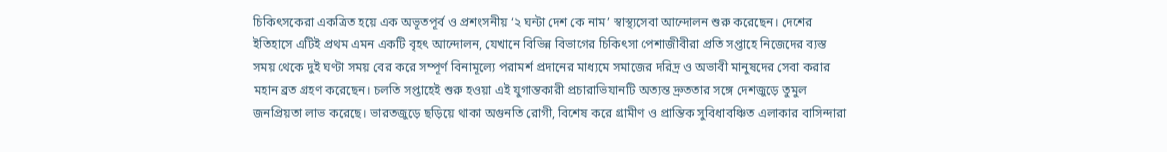চিকিৎসকেরা একত্রিত হয়ে এক অভূতপূর্ব ও প্রশংসনীয় ‘২ ঘন্টা দেশ কে নাম’ স্বাস্থ্যসেবা আন্দোলন শুরু করেছেন। দেশের ইতিহাসে এটিই প্রথম এমন একটি বৃহৎ আন্দোলন, যেখানে বিভিন্ন বিভাগের চিকিৎসা পেশাজীবীরা প্রতি সপ্তাহে নিজেদের ব্যস্ত সময় থেকে দুই ঘণ্টা সময় বের করে সম্পূর্ণ বিনামূল্যে পরামর্শ প্রদানের মাধ্যমে সমাজের দরিদ্র ও অভাবী মানুষদের সেবা করার মহান ব্রত গ্রহণ করেছেন। চলতি সপ্তাহেই শুরু হওয়া এই যুগান্তকারী প্রচারাভিযানটি অত্যন্ত দ্রুততার সঙ্গে দেশজুড়ে তুমুল জনপ্রিয়তা লাভ করেছে। ভারতজুড়ে ছড়িয়ে থাকা অগুনতি রোগী, বিশেষ করে গ্রামীণ ও প্রান্তিক সুবিধাবঞ্চিত এলাকার বাসিন্দারা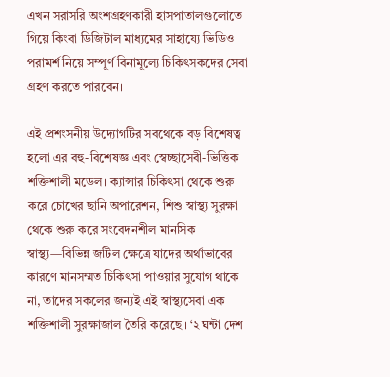এখন সরাসরি অংশগ্রহণকারী হাসপাতালগুলোতে গিয়ে কিংবা ডিজিটাল মাধ্যমের সাহায্যে ভিডিও পরামর্শ নিয়ে সম্পূর্ণ বিনামূল্যে চিকিৎসকদের সেবা গ্রহণ করতে পারবেন।

এই প্রশংসনীয় উদ্যোগটির সবথেকে বড় বিশেষত্ব হলো এর বহু-বিশেষজ্ঞ এবং স্বেচ্ছাসেবী-ভিত্তিক শক্তিশালী মডেল। ক্যান্সার চিকিৎসা থেকে শুরু করে চোখের ছানি অপারেশন, শিশু স্বাস্থ্য সুরক্ষা থেকে শুরু করে সংবেদনশীল মানসিক স্বাস্থ্য—বিভিন্ন জটিল ক্ষেত্রে যাদের অর্থাভাবের কারণে মানসম্মত চিকিৎসা পাওয়ার সুযোগ থাকে না, তাদের সকলের জন্যই এই স্বাস্থ্যসেবা এক শক্তিশালী সুরক্ষাজাল তৈরি করেছে। ‘২ ঘন্টা দেশ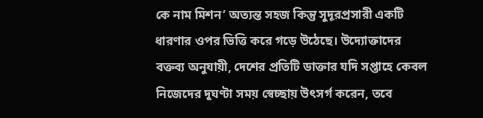কে নাম মিশন’ অত্যন্ত সহজ কিন্তু সুদূরপ্রসারী একটি ধারণার ওপর ভিত্তি করে গড়ে উঠেছে। উদ্যোক্তাদের বক্তব্য অনুযায়ী, দেশের প্রতিটি ডাক্তার যদি সপ্তাহে কেবল নিজেদের দুঘণ্টা সময় স্বেচ্ছায় উৎসর্গ করেন, তবে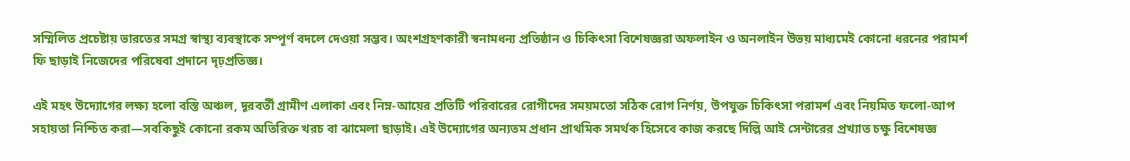সম্মিলিত প্রচেষ্টায় ভারতের সমগ্র স্বাস্থ্য ব্যবস্থাকে সম্পূর্ণ বদলে দেওয়া সম্ভব। অংশগ্রহণকারী স্বনামধন্য প্রতিষ্ঠান ও চিকিৎসা বিশেষজ্ঞরা অফলাইন ও অনলাইন উভয় মাধ্যমেই কোনো ধরনের পরামর্শ ফি ছাড়াই নিজেদের পরিষেবা প্রদানে দৃঢ়প্রতিজ্ঞ।

এই মহৎ উদ্যোগের লক্ষ্য হলো বস্তি অঞ্চল, দূরবর্তী গ্রামীণ এলাকা এবং নিম্ন-আয়ের প্রতিটি পরিবারের রোগীদের সময়মতো সঠিক রোগ নির্ণয়, উপযুক্ত চিকিৎসা পরামর্শ এবং নিয়মিত ফলো-আপ সহায়তা নিশ্চিত করা—সবকিছুই কোনো রকম অতিরিক্ত খরচ বা ঝামেলা ছাড়াই। এই উদ্যোগের অন্যতম প্রধান প্রাথমিক সমর্থক হিসেবে কাজ করছে দিল্লি আই সেন্টারের প্রখ্যাত চক্ষু বিশেষজ্ঞ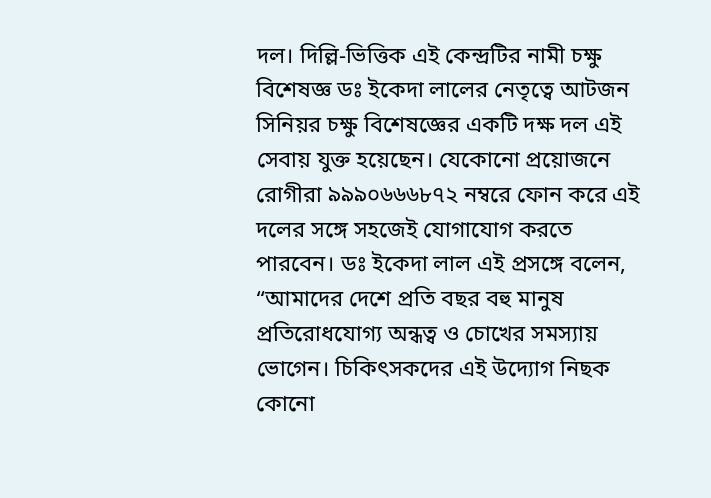দল। দিল্লি-ভিত্তিক এই কেন্দ্রটির নামী চক্ষু বিশেষজ্ঞ ডঃ ইকেদা লালের নেতৃত্বে আটজন সিনিয়র চক্ষু বিশেষজ্ঞের একটি দক্ষ দল এই সেবায় যুক্ত হয়েছেন। যেকোনো প্রয়োজনে রোগীরা ৯৯৯০৬৬৬৮৭২ নম্বরে ফোন করে এই দলের সঙ্গে সহজেই যোগাযোগ করতে পারবেন। ডঃ ইকেদা লাল এই প্রসঙ্গে বলেন, “আমাদের দেশে প্রতি বছর বহু মানুষ প্রতিরোধযোগ্য অন্ধত্ব ও চোখের সমস্যায় ভোগেন। চিকিৎসকদের এই উদ্যোগ নিছক কোনো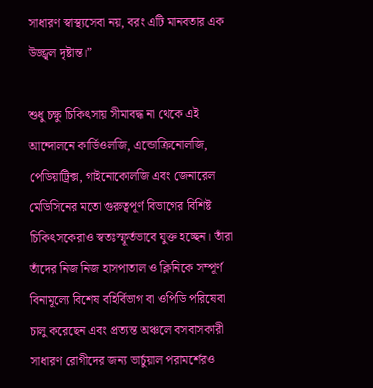সাধারণ স্বাস্থ্যসেবা নয়, বরং এটি মানবতার এক উজ্জ্বল দৃষ্টান্ত।”

শুধু চক্ষু চিকিৎসায় সীমাবদ্ধ না থেকে এই আন্দোলনে কার্ডিওলজি, এন্ডোক্রিনোলজি, পেডিয়াট্রিক্স, গাইনোকোলজি এবং জেনারেল মেডিসিনের মতো গুরুত্বপূর্ণ বিভাগের বিশিষ্ট চিকিৎসকেরাও স্বতঃস্ফূর্তভাবে যুক্ত হচ্ছেন। তাঁরা তাঁদের নিজ নিজ হাসপাতাল ও ক্লিনিকে সম্পূর্ণ বিনামূল্যে বিশেষ বহির্বিভাগ বা ওপিডি পরিষেবা চালু করেছেন এবং প্রত্যন্ত অঞ্চলে বসবাসকারী সাধারণ রোগীদের জন্য ভার্চুয়াল পরামর্শেরও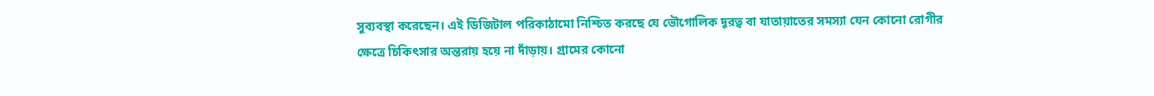সুব্যবস্থা করেছেন। এই ডিজিটাল পরিকাঠামো নিশ্চিত করছে যে ভৌগোলিক দূরত্ব বা যাতায়াতের সমস্যা যেন কোনো রোগীর ক্ষেত্রে চিকিৎসার অন্তরায় হয়ে না দাঁড়ায়। গ্রামের কোনো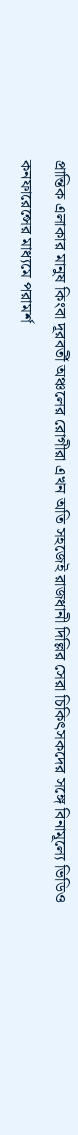প্রান্তিক এলাকার মানুষ কিংবা দূরবর্তী অঞ্চলের রোগীরা এখন অতি সহজেই রাজধানী দিল্লির সেরা চিকিৎসকদের সঙ্গে বিনামূল্যে ভিডিও কনফারেন্সের মাধ্যমে পরামর্শ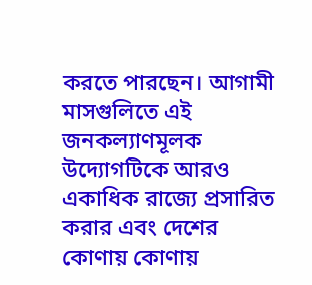করতে পারছেন। আগামী মাসগুলিতে এই জনকল্যাণমূলক উদ্যোগটিকে আরও একাধিক রাজ্যে প্রসারিত করার এবং দেশের কোণায় কোণায়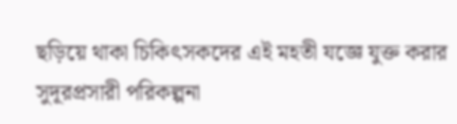ছড়িয়ে থাকা চিকিৎসকদের এই মহতী যজ্ঞে যুক্ত করার সুদূরপ্রসারী পরিকল্পনা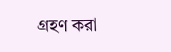গ্রহণ করা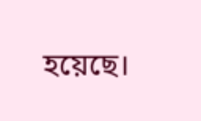হয়েছে।